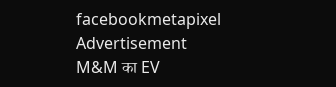facebookmetapixel
Advertisement
M&M का EV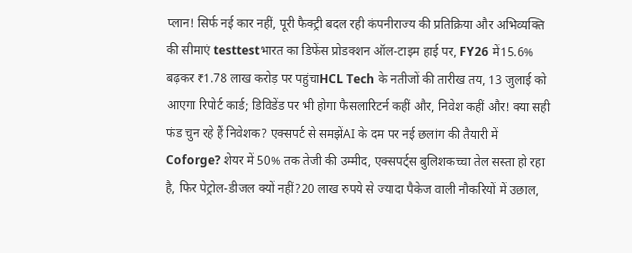प्लान! सिर्फ नई कार नहीं, पूरी फैक्ट्री बदल रही कंपनीराज्य की प्रतिक्रिया और अभिव्यक्ति की सीमाएं testtestभारत का डिफेंस प्रोडक्शन ऑल-टाइम हाई पर, FY26 में15.6% बढ़कर ₹1.78 लाख करोड़ पर पहुंचाHCL Tech के नतीजों की तारीख तय, 13 जुलाई को आएगा रिपोर्ट कार्ड; डिविडेंड पर भी होगा फैसलारिटर्न कहीं और, निवेश कहीं और! क्या सही फंड चुन रहे हैं निवेशक? एक्सपर्ट से समझेंAI के दम पर नई छलांग की तैयारी में Coforge? शेयर में 50% तक तेजी की उम्मीद, एक्सपर्ट्स बुलिशकच्चा तेल सस्ता हो रहा है, फिर पेट्रोल-डीजल क्यों नहीं?20 लाख रुपये से ज्यादा पैकेज वाली नौकरियों में उछाल,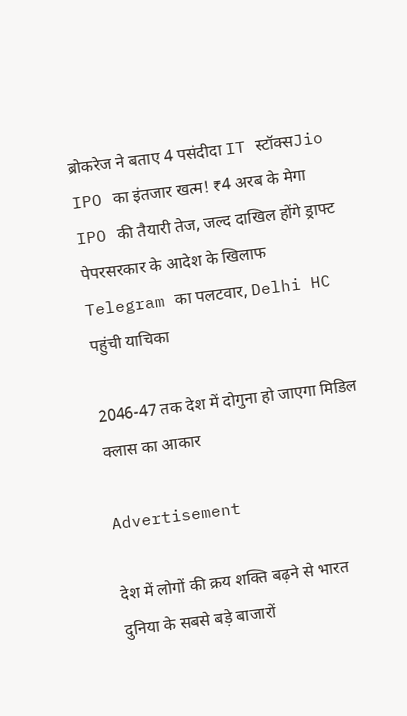ब्रोकरेज ने बताए 4 पसंदीदा IT स्टॉक्सJio IPO का इंतजार खत्म! ₹4 अरब के मेगा IPO की तैयारी तेज, जल्द दाखिल होंगे ड्राफ्ट पेपरसरकार के आदेश के खिलाफ Telegram का पलटवार, Delhi HC पहुंची याचिका

2046-47 तक देश में दोगुना हो जाएगा मिडिल क्लास का आकार

Advertisement

देश में लोगों की क्रय शक्ति बढ़ने से भारत दुनिया के सबसे बड़े बाजारों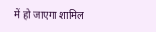में हो जाएगा शामिल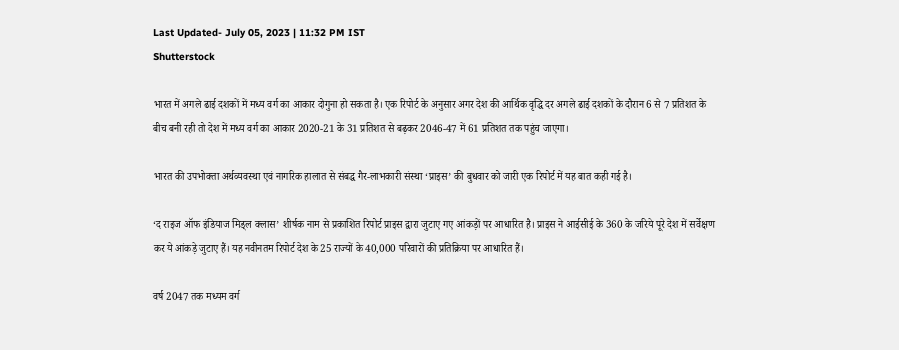Last Updated- July 05, 2023 | 11:32 PM IST
Shutterstock

भारत में अगले ढाई दशकों में मध्य वर्ग का आकार दोगुना हो सकता है। एक रिपोर्ट के अनुसार अगर देश की आर्थिक वृद्धि दर अगले ढाई दशकों के दौरान 6 से 7 प्रतिशत के बीच बनी रही तो देश में मध्य वर्ग का आकार 2020-21 के 31 प्रतिशत से बढ़कर 2046-47 में 61 प्रतिशत तक पहुंच जाएगा।

भारत की उपभोक्ता अर्थव्यवस्था एवं नागरिक हालात से संबद्ध गैर-लाभकारी संस्था ‘प्राइस’ की बुधवार को जारी एक रिपोर्ट में यह बात कही गई है।

‘द राइज ऑफ इंडियाज मिड्ल क्लास’ शीर्षक नाम से प्रकाशित रिपोर्ट प्राइस द्वारा जुटाए गए आंकड़ों पर आधारित है। प्राइस ने आईसीई के 360 के जरिये पूरे देश में सर्वेक्षण कर ये आंकड़े जुटाए हैं। यह नवीनतम रिपोर्ट देश के 25 राज्यों के 40,000 परिवारों की प्रतिक्रिया पर आधारित हैं।

वर्ष 2047 तक मध्यम वर्ग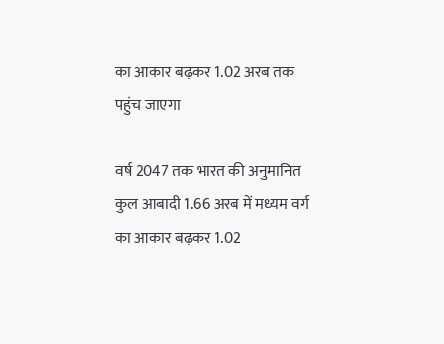का आकार बढ़कर 1.02 अरब तक पहुंच जाएगा

वर्ष 2047 तक भारत की अनुमानित कुल आबादी 1.66 अरब में मध्यम वर्ग का आकार बढ़कर 1.02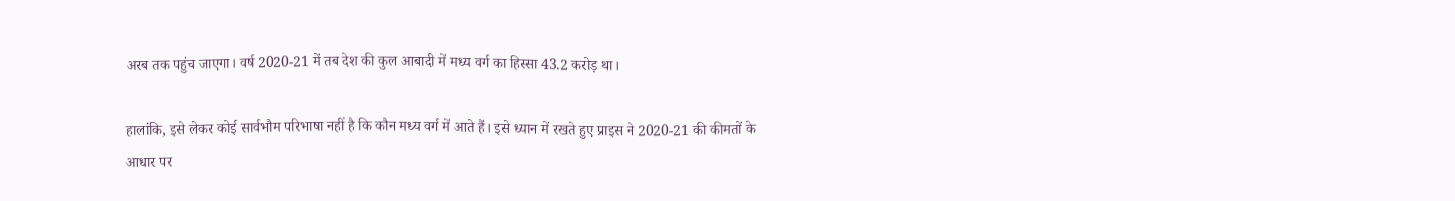अरब तक पहुंच जाएगा। वर्ष 2020-21 में तब देश की कुल आबादी में मध्य वर्ग का हिस्सा 43.2 करोड़ था।

हालांकि, इसे लेकर कोई सार्वभौम परिभाषा नहीं है कि कौन मध्य वर्ग में आते हैं। इसे ध्यान में रखते हुए प्राइस ने 2020-21 की कीमतों के आधार पर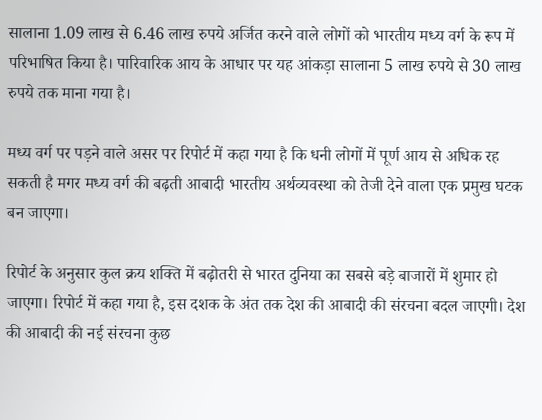सालाना 1.09 लाख से 6.46 लाख रुपये अर्जित करने वाले लोगों को भारतीय मध्य वर्ग के रूप में परिभाषित किया है। पारिवारिक आय के आधार पर यह आंकड़ा सालाना 5 लाख रुपये से 30 लाख रुपये तक माना गया है।

मध्य वर्ग पर पड़ने वाले असर पर रिपोर्ट में कहा गया है कि धनी लोगों में पूर्ण आय से अधिक रह सकती है मगर मध्य वर्ग की बढ़ती आबादी भारतीय अर्थव्यवस्था को तेजी देने वाला एक प्रमुख घटक बन जाएगा।

रिपोर्ट के अनुसार कुल क्रय शक्ति में बढ़ोतरी से भारत दुनिया का सबसे बड़े बाजारों में शुमार हो जाएगा। रिपोर्ट में कहा गया है, इस दशक के अंत तक देश की आबादी की संरचना बदल जाएगी। देश की आबादी की नई संरचना कुछ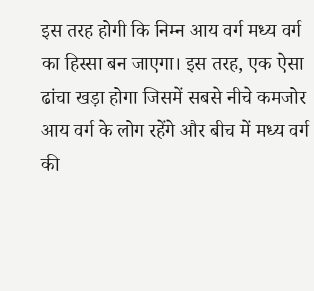इस तरह होगी कि निम्न आय वर्ग मध्य वर्ग का हिस्सा बन जाएगा। इस तरह, एक ऐसा ढांचा खड़ा होगा जिसमें सबसे नीचे कमजोर आय वर्ग के लोग रहेंगे और बीच में मध्य वर्ग की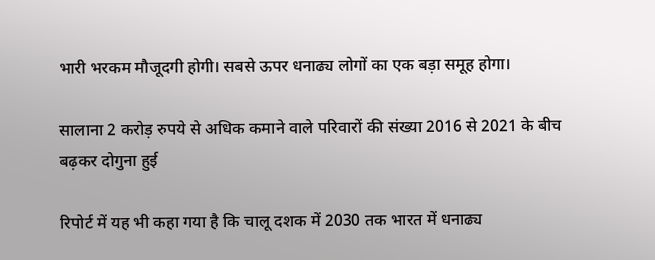भारी भरकम मौजूदगी होगी। सबसे ऊपर धनाढ्य लोगों का एक बड़ा समूह होगा।

सालाना 2 करोड़ रुपये से अधिक कमाने वाले परिवारों की संख्या 2016 से 2021 के बीच बढ़कर दोगुना हुई

रिपोर्ट में यह भी कहा गया है कि चालू दशक में 2030 तक भारत में धनाढ्य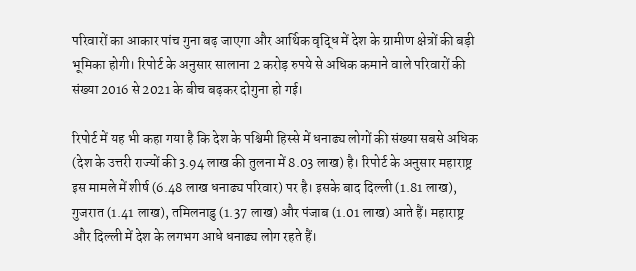परिवारों का आकार पांच गुना बढ़ जाएगा और आर्थिक वृद्धि में देश के ग्रामीण क्षेत्रों की बड़ी भूमिका होगी। रिपोर्ट के अनुसार सालाना 2 करोड़ रुपये से अधिक कमाने वाले परिवारों की संख्या 2016 से 2021 के बीच बढ़कर दोगुना हो गई।

रिपोर्ट में यह भी कहा गया है कि देश के पश्चिमी हिस्से में धनाढ्य लोगों की संख्या सबसे अधिक (देश के उत्तरी राज्यों की 3.94 लाख की तुलना में 8.03 लाख) है। रिपोर्ट के अनुसार महाराष्ट्र इस मामले में शीर्ष (6.48 लाख धनाढ्य परिवार) पर है। इसके बाद दिल्ली (1.81 लाख), गुजरात (1.41 लाख), तमिलनाडु (1.37 लाख) और पंजाब (1.01 लाख) आते हैं। महाराष्ट्र और दिल्ली में देश के लगभग आधे धनाढ्य लोग रहते हैं।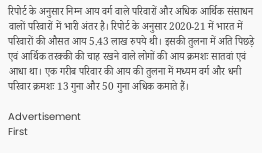रिपोर्ट के अनुसार निम्न आय वर्ग वाले परिवारों और अधिक आर्थिक संसाधन वालों परिवारों में भारी अंतर है। रिपोर्ट के अनुसार 2020-21 में भारत में परिवारों की औसत आय 5.43 लाख रुपये थी। इसकी तुलना में अति पिछड़े एवं आर्थिक तरक्की की चाह रखने वाले लोगों की आय क्रमशः सातवां एवं आधा था। एक गरीब परिवार की आय की तुलना में मध्यम वर्ग और धनी परिवार क्रमशः 13 गुना और 50 गुना अधिक कमाते हैं।

Advertisement
First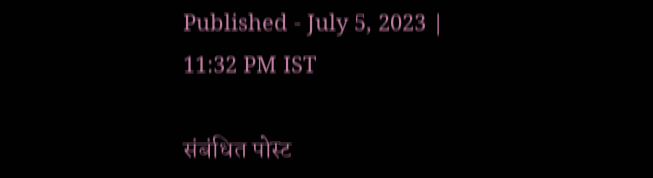Published - July 5, 2023 | 11:32 PM IST

संबंधित पोस्ट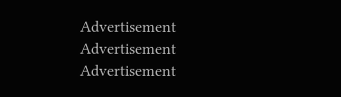Advertisement
Advertisement
Advertisement